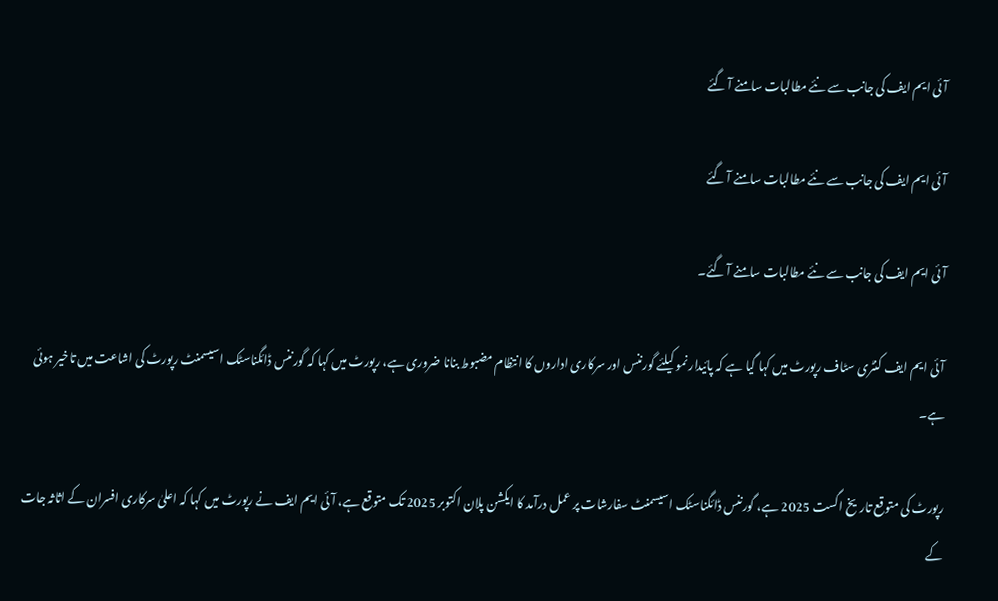آئی ایم ایف کی جانب سے نئے مطالبات سامنے آ گئے

آئی ایم ایف کی جانب سے نئے مطالبات سامنے آ گئے

آئی ایم ایف کی جانب سے نئے مطالبات سامنے آ گئے۔

آئی ایم ایف کنٹری سٹاف رپورٹ میں کہا گیا ہے کہ پائیدار نمو کیلئے گورننس اور سرکاری اداروں کا انتظام مضبوط بنانا ضروری ہے، رپورٹ میں کہا کہ گورننس ڈائگناسٹک اسیسمنٹ رپورٹ کی اشاعت میں تاخیر ہوئی ہے۔

رپورٹ کی متوقع تاریخ اگست 2025 ہے، گورننس ڈائگناسٹک اسیسمنٹ سفارشات پر عمل درآمد کا ایکشن پلان اکتوبر 2025 تک متوقع ہے، آئی ایم ایف نے رپورٹ میں کہا کہ اعلیٰ سرکاری افسران کے اثاثہ جات کے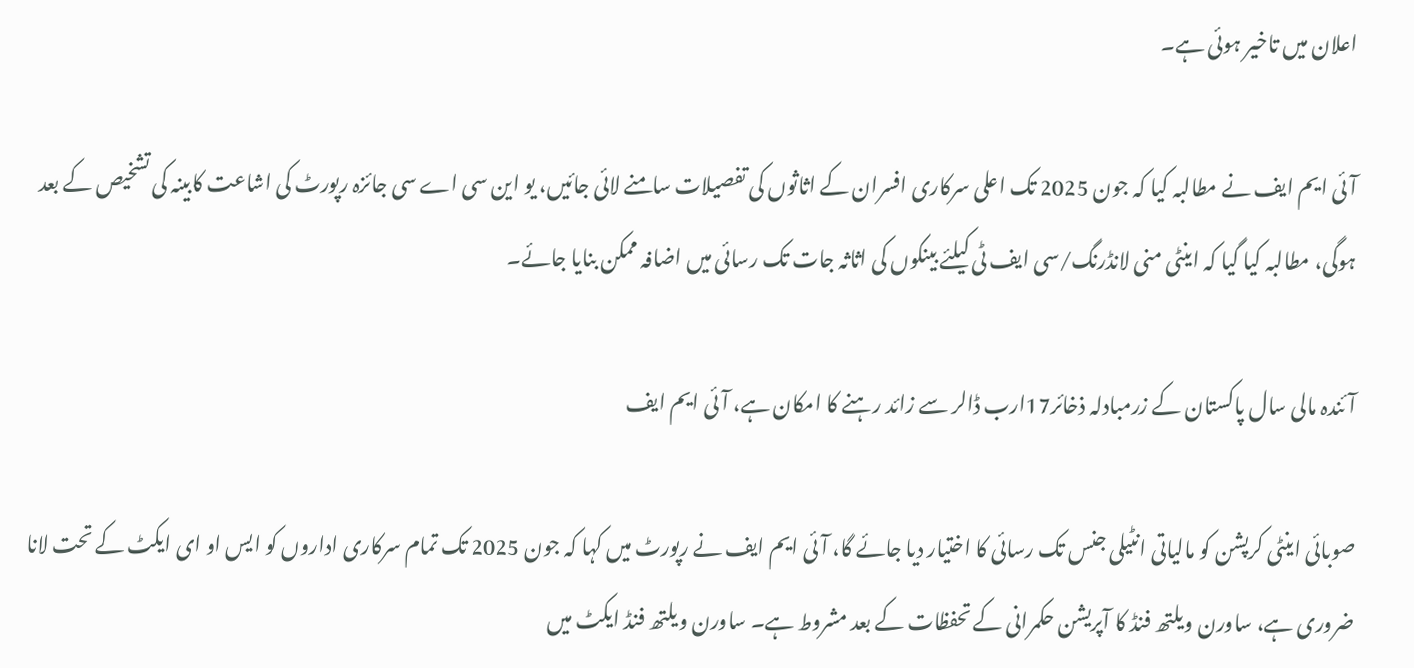اعلان میں تاخیر ہوئی ہے۔

آئی ایم ایف نے مطالبہ کیا کہ جون 2025 تک اعلی سرکاری افسران کے اثاثوں کی تفصیلات سامنے لائی جائیں، یو این سی اے سی جائزہ رپورٹ کی اشاعت کابینہ کی تشخیص کے بعد ہوگی، مطالبہ کیا گیا کہ اینٹی منی لانڈرنگ/سی ایف ٹی کیلئے بینکوں کی اثاثہ جات تک رسائی میں اضافہ ممکن بنایا جائے۔

آئندہ مالی سال پاکستان کے زرمبادلہ ذخائر17ارب ڈالر سے زائد رہنے کا امکان ہے، آئی ایم ایف

صوبائی اینٹی کرپشن کو مالیاتی انٹیلی جنس تک رسائی کا اختیار دیا جائے گا، آئی ایم ایف نے رپورٹ میں کہا کہ جون 2025 تک تمام سرکاری اداروں کو ایس او ای ایکٹ کے تحت لانا ضروری ہے، ساورن ویلتھ فنڈ کا آپریشن حکمرانی کے تحفظات کے بعد مشروط ہے۔ ساورن ویلتھ فنڈ ایکٹ میں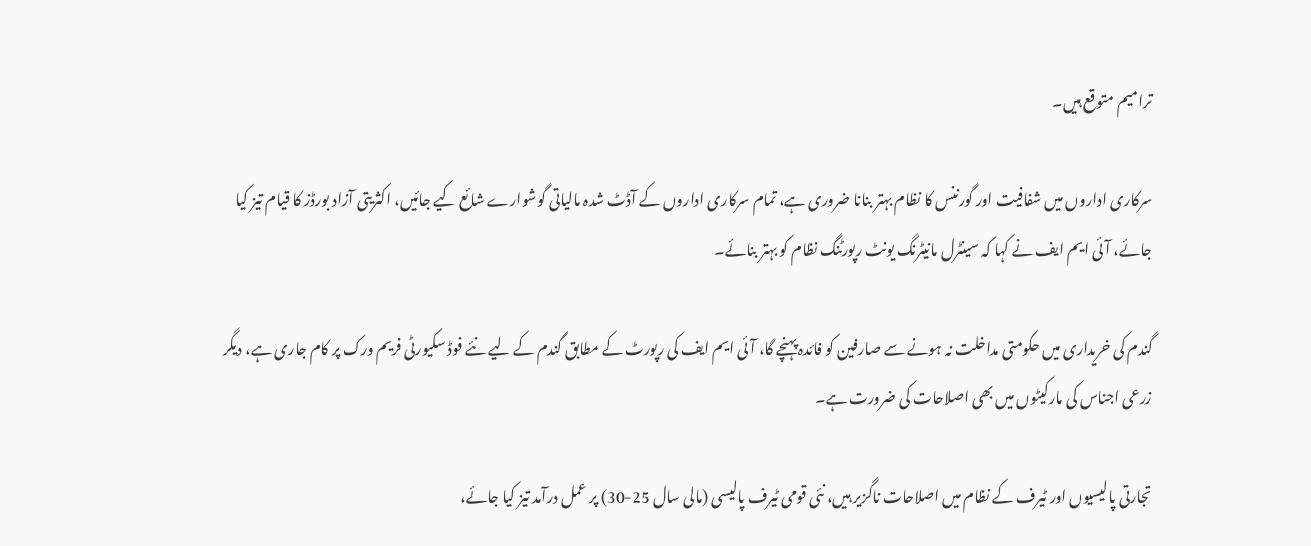ترامیم متوقع ہیں۔

سرکاری اداروں میں شفافیت اور گورننس کا نظام بہتر بنانا ضروری ہے، تمام سرکاری اداروں کے آڈٹ شدہ مالیاتی گوشوارے شائع کیے جائیں، اکثریتی آزاد بورڈز کا قیام تیز کیا جائے، آئی ایم ایف نے کہا کہ سینٹرل مانیٹرنگ یونٹ رپورٹنگ نظام کو بہتر بنائے۔

گندم کی خریداری میں حکومتی مداخلت نہ ہونے سے صارفین کو فائدہ پہنچے گا، آئی ایم ایف کی رپورٹ کے مطابق گندم کے لیے نئے فوڈ سکیورٹی فریم ورک پر کام جاری ہے، دیگر زرعی اجناس کی مارکیٹوں میں بھی اصلاحات کی ضرورت ہے۔

تجارتی پالیسیوں اور ٹیرف کے نظام میں اصلاحات ناگزیر ہیں، نئی قومی ٹیرف پالیسی (مالی سال 25-30) پر عمل درآمد تیز کیا جائے،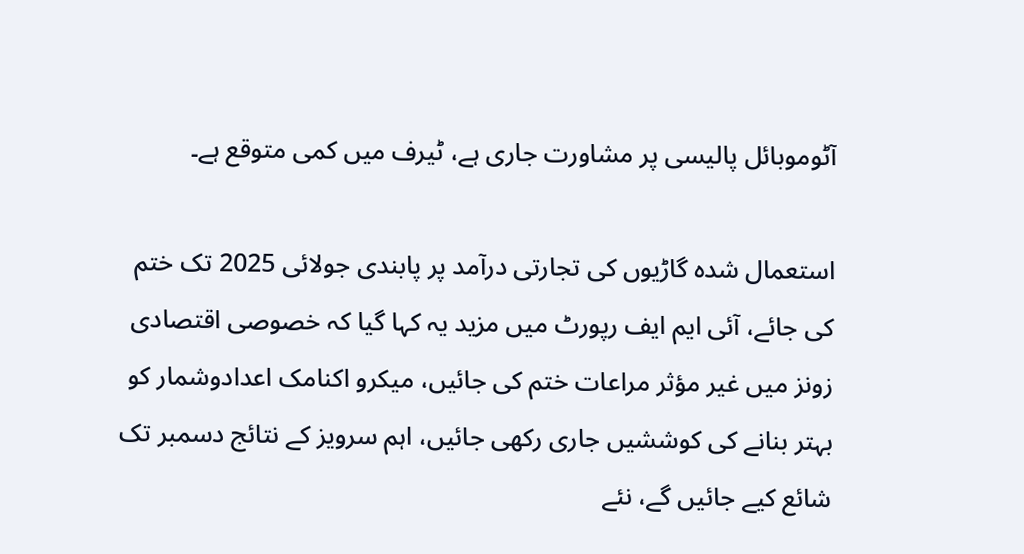آٹوموبائل پالیسی پر مشاورت جاری ہے، ٹیرف میں کمی متوقع ہے۔

استعمال شدہ گاڑیوں کی تجارتی درآمد پر پابندی جولائی 2025 تک ختم کی جائے، آئی ایم ایف رپورٹ میں مزید یہ کہا گیا کہ خصوصی اقتصادی زونز میں غیر مؤثر مراعات ختم کی جائیں، میکرو اکنامک اعدادوشمار کو بہتر بنانے کی کوششیں جاری رکھی جائیں، اہم سرویز کے نتائج دسمبر تک شائع کیے جائیں گے، نئے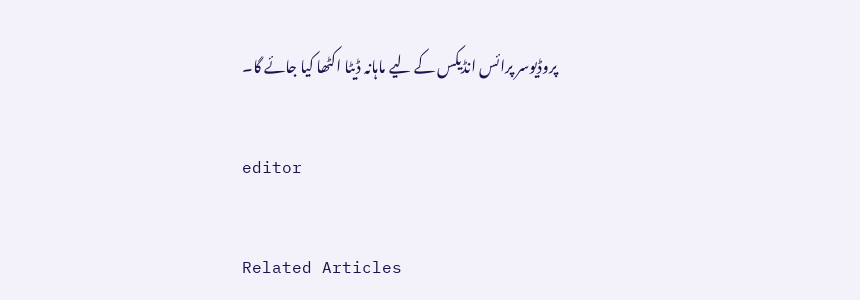پروڈیوسر پرائس انڈیکس کے لیے ماہانہ ڈیٹا اکٹھا کیا جائے گا۔

editor

Related Articles